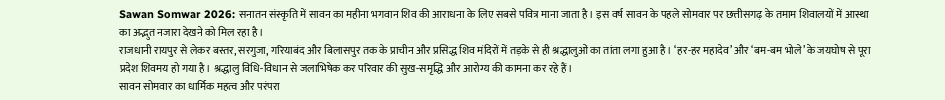Sawan Somwar 2026: सनातन संस्कृति में सावन का महीना भगवान शिव की आराधना के लिए सबसे पवित्र माना जाता है। इस वर्ष सावन के पहले सोमवार पर छत्तीसगढ़ के तमाम शिवालयों में आस्था का अद्भुत नजारा देखने को मिल रहा है।
राजधानी रायपुर से लेकर बस्तर, सरगुजा, गरियाबंद और बिलासपुर तक के प्राचीन और प्रसिद्ध शिव मंदिरों में तड़के से ही श्रद्धालुओं का तांता लगा हुआ है। ‘हर-हर महादेव’ और ‘बम-बम भोले’ के जयघोष से पूरा प्रदेश शिवमय हो गया है। श्रद्धालु विधि-विधान से जलाभिषेक कर परिवार की सुख-समृद्धि और आरोग्य की कामना कर रहे हैं।
सावन सोमवार का धार्मिक महत्व और परंपरा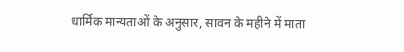धार्मिक मान्यताओं के अनुसार, सावन के महीने में माता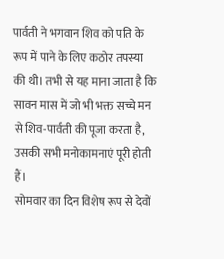पार्वती ने भगवान शिव को पति के रूप में पाने के लिए कठोर तपस्या की थी। तभी से यह माना जाता है कि सावन मास में जो भी भक्त सच्चे मन से शिव-पार्वती की पूजा करता है, उसकी सभी मनोकामनाएं पूरी होती हैं।
सोमवार का दिन विशेष रूप से देवों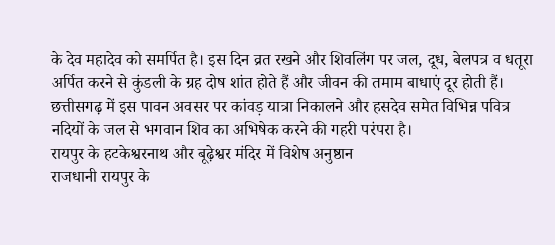के देव महादेव को समर्पित है। इस दिन व्रत रखने और शिवलिंग पर जल, दूध, बेलपत्र व धतूरा अर्पित करने से कुंडली के ग्रह दोष शांत होते हैं और जीवन की तमाम बाधाएं दूर होती हैं। छत्तीसगढ़ में इस पावन अवसर पर कांवड़ यात्रा निकालने और हसदेव समेत विभिन्न पवित्र नदियों के जल से भगवान शिव का अभिषेक करने की गहरी परंपरा है।
रायपुर के हटकेश्वरनाथ और बूढ़ेश्वर मंदिर में विशेष अनुष्ठान
राजधानी रायपुर के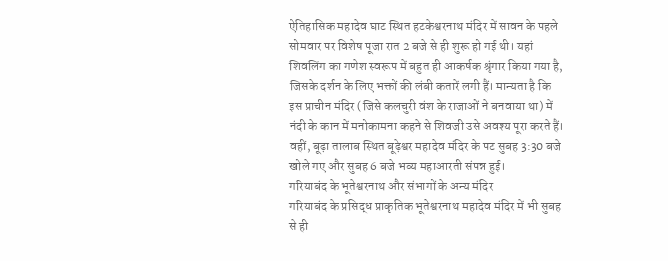ऐतिहासिक महादेव घाट स्थित हटकेश्वरनाथ मंदिर में सावन के पहले सोमवार पर विशेष पूजा रात 2 बजे से ही शुरू हो गई थी। यहां शिवलिंग का गणेश स्वरूप में बहुत ही आकर्षक श्रृंगार किया गया है, जिसके दर्शन के लिए भक्तों की लंबी कतारें लगी हैं। मान्यता है कि इस प्राचीन मंदिर (जिसे कलचुरी वंश के राजाओं ने बनवाया था) में नंदी के कान में मनोकामना कहने से शिवजी उसे अवश्य पूरा करते हैं। वहीं, बूढ़ा तालाब स्थित बूढ़ेश्वर महादेव मंदिर के पट सुबह 3:30 बजे खोले गए और सुबह 6 बजे भव्य महाआरती संपन्न हुई।
गरियाबंद के भूतेश्वरनाथ और संभागों के अन्य मंदिर
गरियाबंद के प्रसिद्ध प्राकृतिक भूतेश्वरनाथ महादेव मंदिर में भी सुबह से ही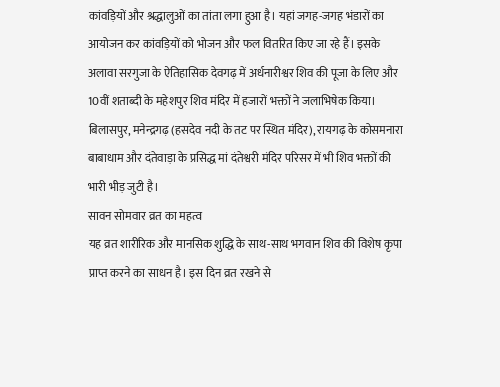कांवड़ियों और श्रद्धालुओं का तांता लगा हुआ है। यहां जगह-जगह भंडारों का आयोजन कर कांवड़ियों को भोजन और फल वितरित किए जा रहे हैं। इसके अलावा सरगुजा के ऐतिहासिक देवगढ़ में अर्धनारीश्वर शिव की पूजा के लिए और 10वीं शताब्दी के महेशपुर शिव मंदिर में हजारों भक्तों ने जलाभिषेक किया। बिलासपुर, मनेन्द्रगढ़ (हसदेव नदी के तट पर स्थित मंदिर), रायगढ़ के कोसमनारा बाबाधाम और दंतेवाड़ा के प्रसिद्ध मां दंतेश्वरी मंदिर परिसर में भी शिव भक्तों की भारी भीड़ जुटी है।
सावन सोमवार व्रत का महत्व
यह व्रत शारीरिक और मानसिक शुद्धि के साथ-साथ भगवान शिव की विशेष कृपा प्राप्त करने का साधन है। इस दिन व्रत रखने से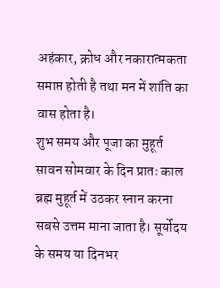अहंकार, क्रोध और नकारात्मकता समाप्त होती है तथा मन में शांति का वास होता है।
शुभ समय और पूजा का मुहूर्त
सावन सोमवार के दिन प्रातः काल ब्रह्म मुहूर्त में उठकर स्नान करना सबसे उत्तम माना जाता है। सूर्योदय के समय या दिनभर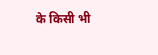के किसी भी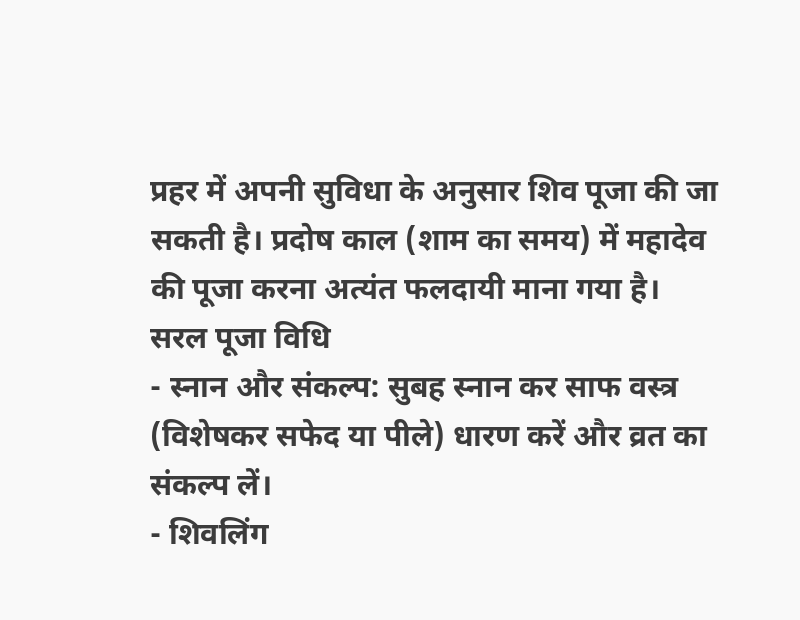प्रहर में अपनी सुविधा के अनुसार शिव पूजा की जा सकती है। प्रदोष काल (शाम का समय) में महादेव की पूजा करना अत्यंत फलदायी माना गया है।
सरल पूजा विधि
- स्नान और संकल्प: सुबह स्नान कर साफ वस्त्र (विशेषकर सफेद या पीले) धारण करें और व्रत का संकल्प लें।
- शिवलिंग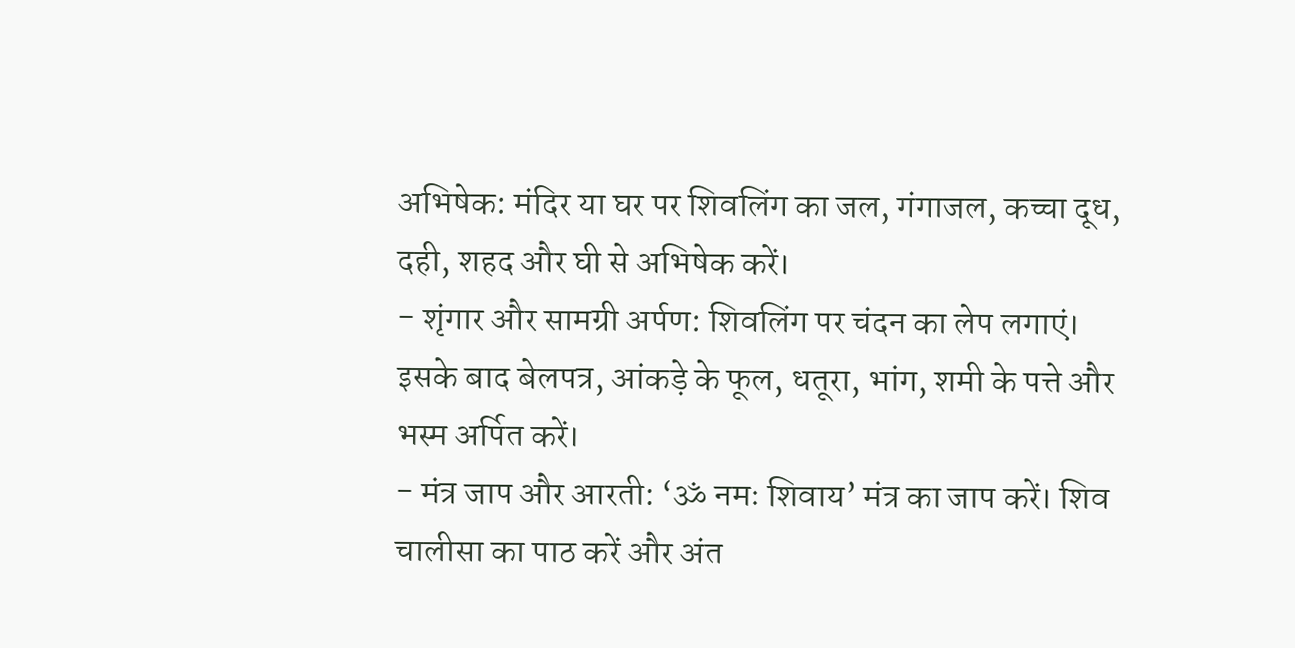अभिषेक: मंदिर या घर पर शिवलिंग का जल, गंगाजल, कच्चा दूध, दही, शहद और घी से अभिषेक करें।
- शृंगार और सामग्री अर्पण: शिवलिंग पर चंदन का लेप लगाएं। इसके बाद बेलपत्र, आंकड़े के फूल, धतूरा, भांग, शमी के पत्ते और भस्म अर्पित करें।
- मंत्र जाप और आरती: ‘ॐ नमः शिवाय’ मंत्र का जाप करें। शिव चालीसा का पाठ करें और अंत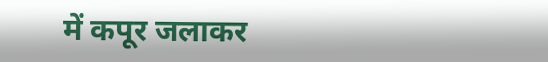में कपूर जलाकर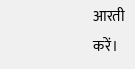आरती करें।